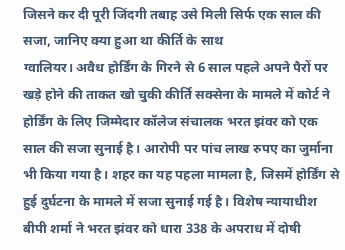जिसने कर दी पूरी जिंदगी तबाह उसे मिली सिर्फ एक साल की सजा, जानिए क्या हुआ था कीर्ति के साथ
ग्वालियर। अवैध होर्डिंग के गिरने से 6 साल पहले अपने पैरों पर खड़े होने की ताकत खो चुकी कीर्ति सक्सेना के मामले में कोर्ट ने होर्डिंग के लिए जिम्मेदार कॉलेज संचालक भरत झंवर को एक साल की सजा सुनाई है। आरोपी पर पांच लाख रुपए का जुर्माना भी किया गया है। शहर का यह पहला मामला है, जिसमें होर्डिंग से हुई दुर्घटना के मामले में सजा सुनाई गई है। विशेष न्यायाधीश बीपी शर्मा ने भरत झंवर को धारा 338 के अपराध में दोषी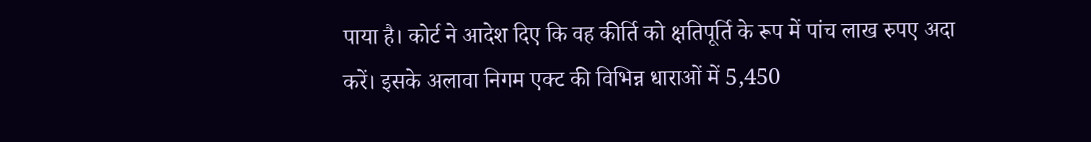पाया है। कोर्ट ने आदेश दिए कि वह कीर्ति को क्षतिपूर्ति के रूप में पांच लाख रुपए अदा करें। इसके अलावा निगम एक्ट की विभिन्न धाराओं में 5,450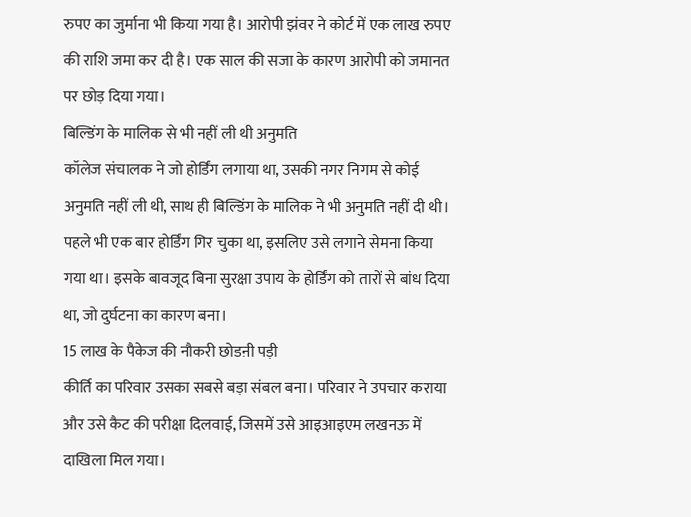रुपए का जुर्माना भी किया गया है। आरोपी झंवर ने कोर्ट में एक लाख रुपए की राशि जमा कर दी है। एक साल की सजा के कारण आरोपी को जमानत पर छोड़ दिया गया।
बिल्डिंग के मालिक से भी नहीं ली थी अनुमति
कॉलेज संचालक ने जो होर्डिंग लगाया था, उसकी नगर निगम से कोई अनुमति नहीं ली थी, साथ ही बिल्डिंग के मालिक ने भी अनुमति नहीं दी थी। पहले भी एक बार होर्डिंग गिर चुका था, इसलिए उसे लगाने सेमना किया गया था। इसके बावजूद बिना सुरक्षा उपाय के होर्डिंग को तारों से बांध दिया था, जो दुर्घटना का कारण बना।
15 लाख के पैकेज की नौकरी छोडऩी पड़ी
कीर्ति का परिवार उसका सबसे बड़ा संबल बना। परिवार ने उपचार कराया और उसे कैट की परीक्षा दिलवाई, जिसमें उसे आइआइएम लखनऊ में दाखिला मिल गया।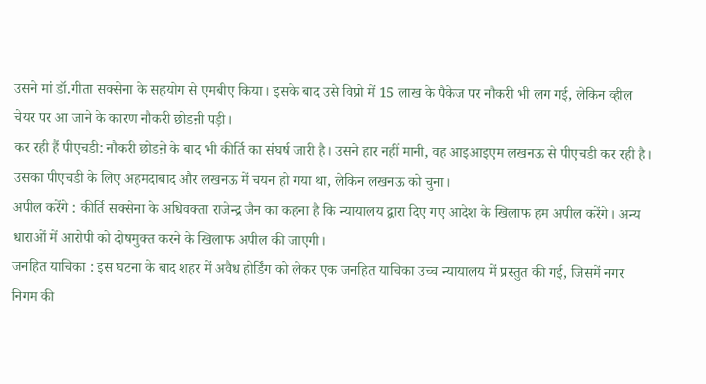उसने मां डॉ.गीता सक्सेना के सहयोग से एमबीए किया। इसके बाद उसे विप्रो में 15 लाख के पैकेज पर नौकरी भी लग गई, लेकिन व्हील चेयर पर आ जाने के कारण नौकरी छोडऩी पड़ी।
कर रही हैं पीएचडी: नौकरी छोडऩे के बाद भी कीर्ति का संघर्ष जारी है। उसने हार नहीं मानी, वह आइआइएम लखनऊ से पीएचडी कर रही है। उसका पीएचडी के लिए अहमदाबाद और लखनऊ में चयन हो गया था, लेकिन लखनऊ को चुना।
अपील करेंगे : कीर्ति सक्सेना के अधिवक्ता राजेन्द्र जैन का कहना है कि न्यायालय द्वारा दिए गए आदेश के खिलाफ हम अपील करेंगे। अन्य धाराओं में आरोपी को दोषमुक्त करने के खिलाफ अपील की जाएगी।
जनहित याचिका : इस घटना के बाद शहर में अवैध होर्डिंग को लेकर एक जनहित याचिका उच्च न्यायालय में प्रस्तुत की गई, जिसमें नगर निगम की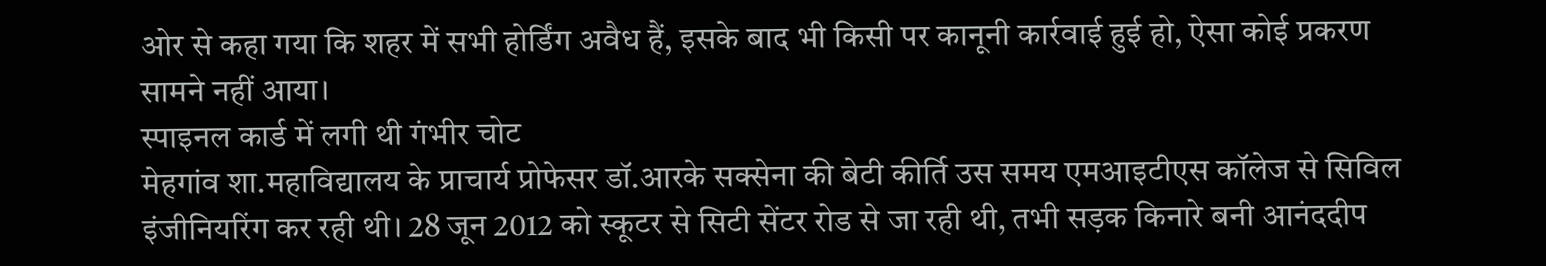ओर से कहा गया कि शहर में सभी होर्डिंग अवैध हैं, इसके बाद भी किसी पर कानूनी कार्रवाई हुई हो, ऐसा कोई प्रकरण सामने नहीं आया।
स्पाइनल कार्ड में लगी थी गंभीर चोट
मेहगांव शा.महाविद्यालय के प्राचार्य प्रोफेसर डॉ.आरके सक्सेना की बेटी कीर्ति उस समय एमआइटीएस कॉलेज से सिविल इंजीनियरिंग कर रही थी। 28 जून 2012 को स्कूटर से सिटी सेंटर रोड से जा रही थी, तभी सड़क किनारे बनी आनंददीप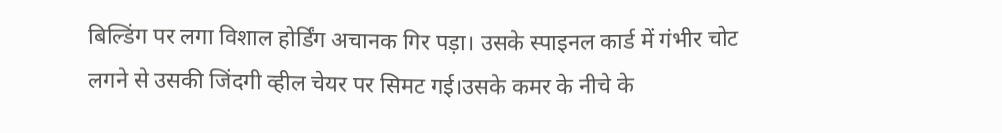बिल्डिंग पर लगा विशाल होर्डिंग अचानक गिर पड़ा। उसके स्पाइनल कार्ड में गंभीर चोट लगने से उसकी जिंदगी व्हील चेयर पर सिमट गई।उसके कमर के नीचे के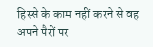हिस्से के काम नहीं करने से वह अपने पैरों पर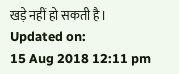खड़े नहीं हो सकती है।
Updated on:
15 Aug 2018 12:11 pm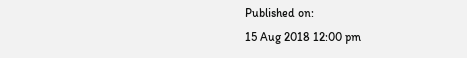Published on:
15 Aug 2018 12:00 pm